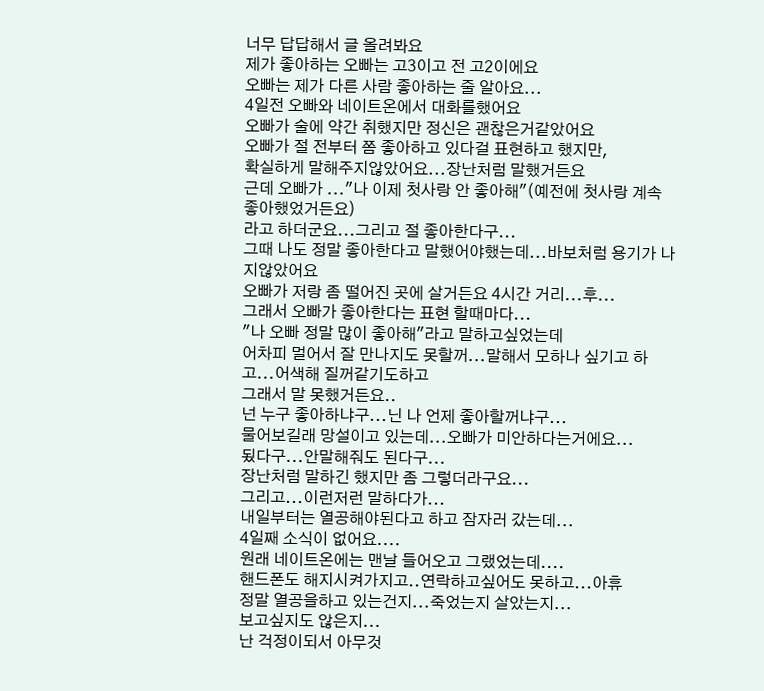너무 답답해서 글 올려봐요
제가 좋아하는 오빠는 고3이고 전 고2이에요
오빠는 제가 다른 사람 좋아하는 줄 알아요...
4일전 오빠와 네이트온에서 대화를했어요
오빠가 술에 약간 취했지만 정신은 괜찮은거같았어요
오빠가 절 전부터 쫌 좋아하고 있다걸 표현하고 했지만,
확실하게 말해주지않았어요...장난처럼 말했거든요
근데 오빠가 ..."나 이제 첫사랑 안 좋아해"(예전에 첫사랑 계속 좋아했었거든요)
라고 하더군요...그리고 절 좋아한다구...
그때 나도 정말 좋아한다고 말했어야했는데...바보처럼 용기가 나지않았어요
오빠가 저랑 좀 떨어진 곳에 살거든요 4시간 거리...후...
그래서 오빠가 좋아한다는 표현 할때마다...
"나 오빠 정말 많이 좋아해"라고 말하고싶었는데
어차피 멀어서 잘 만나지도 못할꺼...말해서 모하나 싶기고 하고...어색해 질꺼같기도하고
그래서 말 못했거든요..
넌 누구 좋아하냐구...닌 나 언제 좋아할꺼냐구...
물어보길래 망설이고 있는데...오빠가 미안하다는거에요...
됬다구...안말해줘도 된다구...
장난처럼 말하긴 했지만 좀 그렇더라구요...
그리고...이런저런 말하다가...
내일부터는 열공해야된다고 하고 잠자러 갔는데...
4일째 소식이 없어요....
원래 네이트온에는 맨날 들어오고 그랬었는데....
핸드폰도 해지시켜가지고..연락하고싶어도 못하고...아휴
정말 열공을하고 있는건지...죽었는지 살았는지...
보고싶지도 않은지...
난 걱정이되서 아무것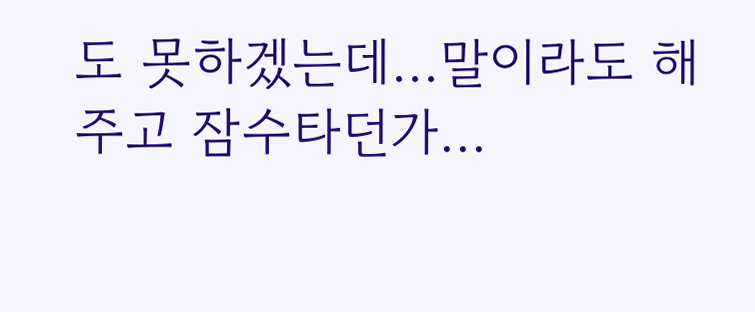도 못하겠는데...말이라도 해주고 잠수타던가...